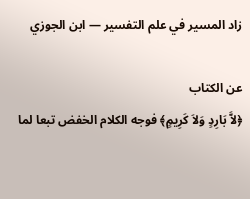زاد المسير في علم التفسير — ابن الجوزي

عن الكتاب
﴿لاَّ بَارِدٍ وَلاَ كَرِيمٍ﴾ فوجه الكلام الخفض تبعا لما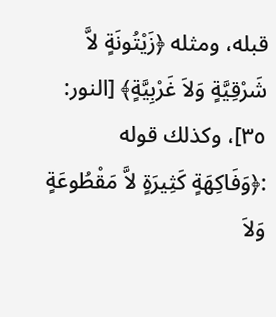قبله، ومثله ﴿زَيْتُونَةٍ لاَّ شَرْقِيَّةٍ وَلاَ غَرْبِيَّةٍ﴾ [النور: ٣٥]، وكذلك قوله :﴿وَفَاكِهَةٍ كَثِيرَةٍ لاَّ مَقْطُوعَةٍ وَلاَ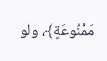مَمْنُوعَةٍ﴾، ولو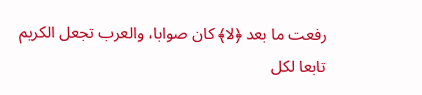رفعت ما بعد ﴿لا﴾ كان صوابا، والعرب تجعل الكريم تابعا لكل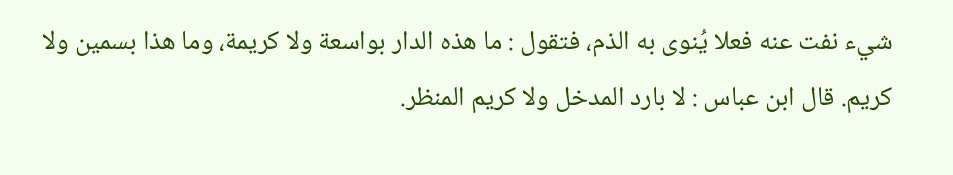شيء نفت عنه فعلا يُنوى به الذم، فتقول : ما هذه الدار بواسعة ولا كريمة، وما هذا بسمين ولا كريم. قال ابن عباس : لا بارد المدخل ولا كريم المنظر.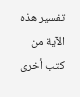تفسير هذه الآية من كتب أخرى